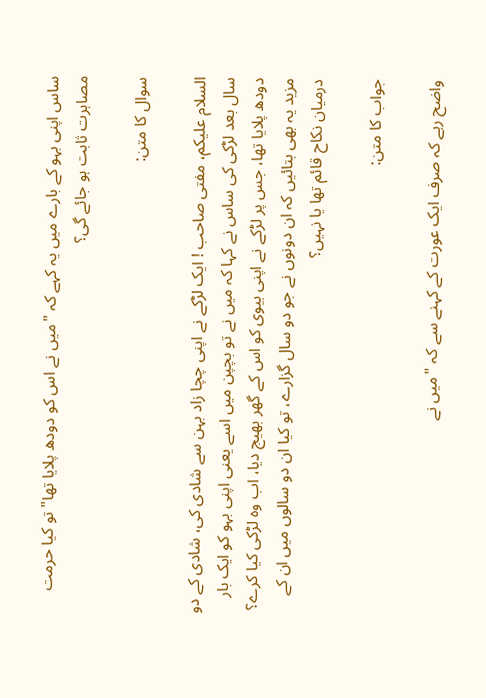ساس اپنی بہو کے بارے میں یہ کہے کہ "میں نے اس کو دودھ پلایا تھا" تو کیا حرمت مصاہرت ثابت ہو جائے گی؟

سوال کا متن:

السلام علیکم، مفتی صاحب ! ایک لڑکے نے اپنی چچا زاد بہن سے شادی کی، شادی کے دو سال بعد لڑکی کی ساس نے کہا کہ میں نے تو بچپن میں اسے یعنی اپنی بہو کو ایک بار دودھ پلایا تھا، جس پر لڑکے نے اپنی بیوی کو اس کے گھر بھیج دیا، اب وہ لڑکی کیا کرے؟ مزید یہ بھی بتائیں کہ ان دونوں نے جو دو سال گزارے، تو کیا ان دو سالوں میں ان کے درمیان نکاح قائم تھا یا نہیں؟

جواب کا متن:

واضح رہے کہ صرف ایک عورت کے کہنے سے کہ "میں نے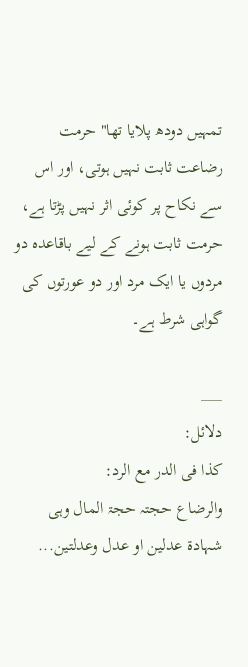تمہیں دودھ پلایا تھا" حرمت رضاعت ثابت نہیں ہوتی، اور اس سے نکاح پر کوئی اثر نہیں پڑتا ہے، حرمت ثابت ہونے کے لیے باقاعدہ دو مردوں یا ایک مرد اور دو عورتوں کی گواہی شرط ہے۔

___
دلائل:
کذا فی الدر مع الرد:
والرضاع حجتہ حجۃ المال وہی شہادۃ عدلین او عدل وعدلتین...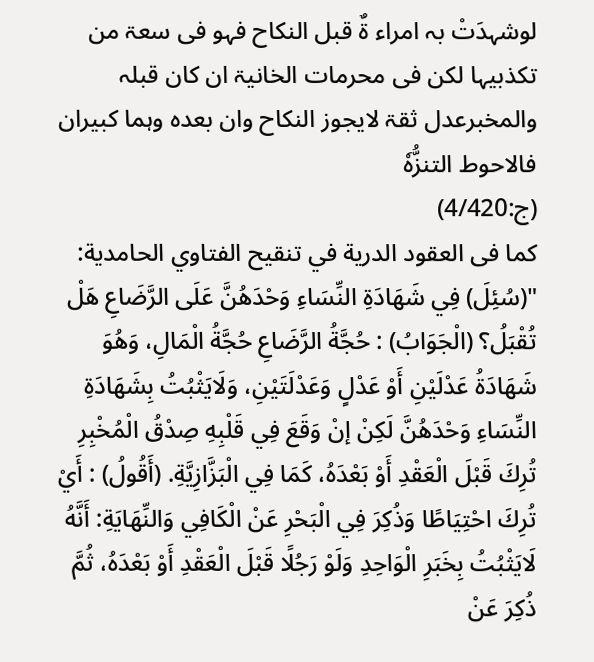لوشہدَتْ بہ امراء ۃٌ قبل النکاح فہو فی سعۃ من تکذبیہا لکن فی محرمات الخانیۃ ان کان قبلہ والمخبرعدل ثقۃ لایجوز النکاح وان بعدہ وہما کبیران فالاحوط التنزُّہٗ
(ج:4/420)
کما فی العقود الدرية في تنقيح الفتاوي الحامدية:
"(سُئِلَ) فِي شَهَادَةِ النِّسَاءِ وَحْدَهُنَّ عَلَى الرَّضَاعِ هَلْ تُقْبَلُ؟ (الْجَوَابُ) : حُجَّةُ الرَّضَاعِ حُجَّةُ الْمَالِ، وَهُوَ شَهَادَةُ عَدْلَيْنِ أَوْ عَدْلٍ وَعَدْلَتَيْنِ، وَلَايَثْبُتُ بِشَهَادَةِ النِّسَاءِ وَحْدَهُنَّ لَكِنْ إنْ وَقَعَ فِي قَلْبِهِ صِدْقُ الْمُخْبِرِ تُرِكَ قَبْلَ الْعَقْدِ أَوْ بَعْدَهُ، كَمَا فِي الْبَزَّازِيَّةِ. (أَقُولُ) : أَيْ تُرِكَ احْتِيَاطًا وَذُكِرَ فِي الْبَحْرِ عَنْ الْكَافِي وَالنِّهَايَةِ: أَنَّهُ لَايَثْبُتُ بِخَبَرِ الْوَاحِدِ وَلَوْ رَجُلًا قَبْلَ الْعَقْدِ أَوْ بَعْدَهُ، ثُمَّ ذُكِرَ عَنْ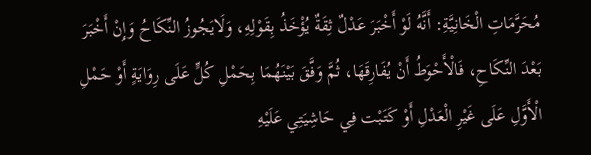مُحَرَّمَاتِ الْخَانِيَّةِ: أَنَّهُ لَوْ أَخْبَرَ عَدْلٌ ثِقَةٌ يُؤْخَذُ بِقَوْلِهِ، وَلَايَجُوزُ النِّكَاحُ وَإِنْ أَخْبَرَ بَعْدَ النِّكَاحِ، فَالْأَحْوَطُ أَنْ يُفَارِقَهَا، ثُمَّ وَفَّقَ بَيْنَهُمَا بِحَمْلِ كُلٍّ عَلَى رِوَايَةٍ أَوْ حَمْلِ الْأَوَّلِ عَلَى غَيْرِ الْعَدْلِ أَوْ كَتَبْت فِي حَاشِيَتِي عَلَيْهِ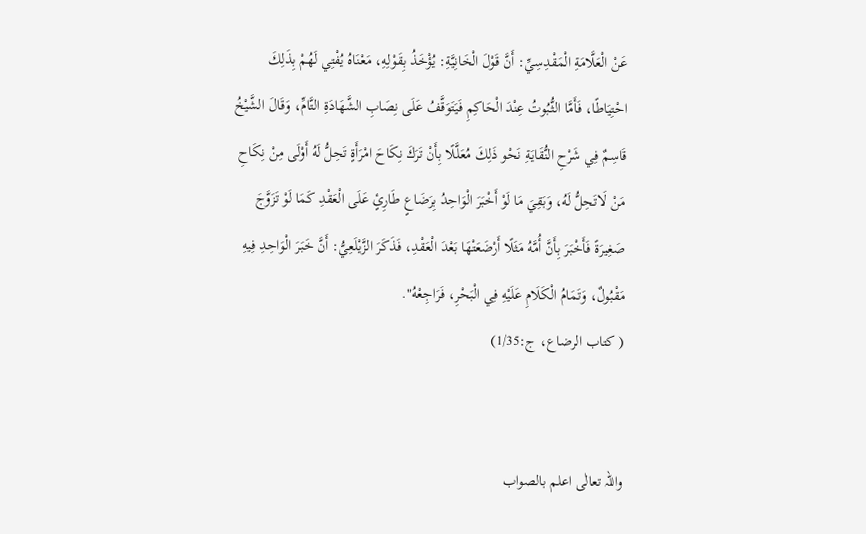عَنْ الْعَلَّامَةِ الْمَقْدِسِيِّ: أَنَّ قَوْلَ الْخَانِيَّةِ: يُؤْخَذُ بِقَوْلِهِ، مَعْنَاهُ يُفْتِي لَهُمْ بِذَلِكَ احْتِيَاطًا، فَأَمَّا الثُّبُوتُ عِنْدَ الْحَاكِمِ فَيَتَوَقَّفُ عَلَى نِصَابِ الشَّهَادَةِ التَّامِّ، وَقَالَ الشَّيْخُ قَاسِمٌ فِي شَرْحِ النُّقَايَةِ نَحْو ذَلِكَ مُعَلَّلًا بِأَنْ تَرَكَ نِكَاحَ امْرَأَةٍ تَحِلُّ لَهُ أَوْلَى مِنْ نِكَاحِ مَنْ لَاتَحِلُّ لَهُ، وَبَقِيَ مَا لَوْ أَخْبَرَ الْوَاحِدُ بِرَضَاعٍ طَارِئٍ عَلَى الْعَقْدِ كَمَا لَوْ تَزَوَّجَ صَغِيرَةً فَأَخْبَرَ بِأَنَّ أُمَّهُ مَثَلًا أَرْضَعَتْهَا بَعْدَ الْعَقْدِ، فَذَكَرَ الزَّيْلَعِيُّ: أَنَّ خَبَرَ الْوَاحِدِ فِيهِ مَقْبُولٌ، وَتَمَامُ الْكَلَامِ عَلَيْهِ فِي الْبَحْرِ، فَرَاجِعْهُ".
( كتاب الرضاع، ج:1/35)


واللہ تعالٰی اعلم بالصواب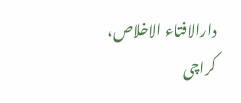دارالافتاء الاخلاص، کراچی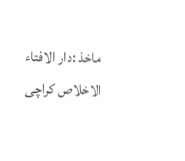ماخذ :دار الافتاء الاخلاص کراچی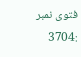فتوی نمبر :3704